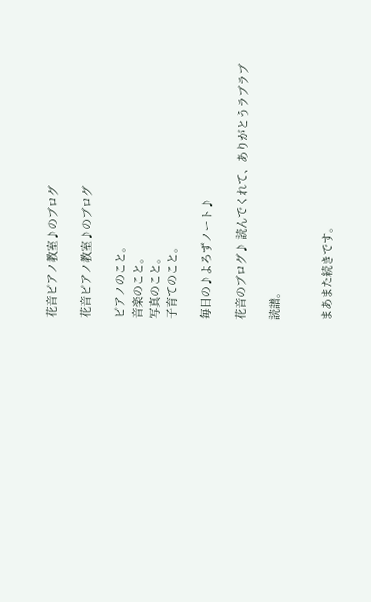花音ピアノ教室♪のブログ

花音ピアノ教室♪のブログ

ピアノのこと。
音楽のこと。
写真のこと。
子育てのこと。

毎日の♪よろずノート♪

花音のブログ♪ 読んでくれて、ありがとうラブラブ

読譜。


まあまた続きです。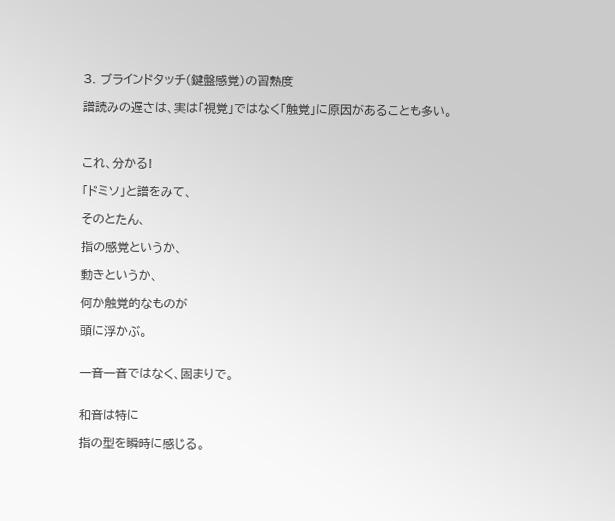3. ブラインドタッチ(鍵盤感覚)の習熟度

譜読みの遅さは、実は「視覚」ではなく「触覚」に原因があることも多い。



これ、分かる!

「ドミソ」と譜をみて、

そのとたん、

指の感覚というか、

動きというか、

何か触覚的なものが

頭に浮かぶ。


一音一音ではなく、固まりで。


和音は特に

指の型を瞬時に感じる。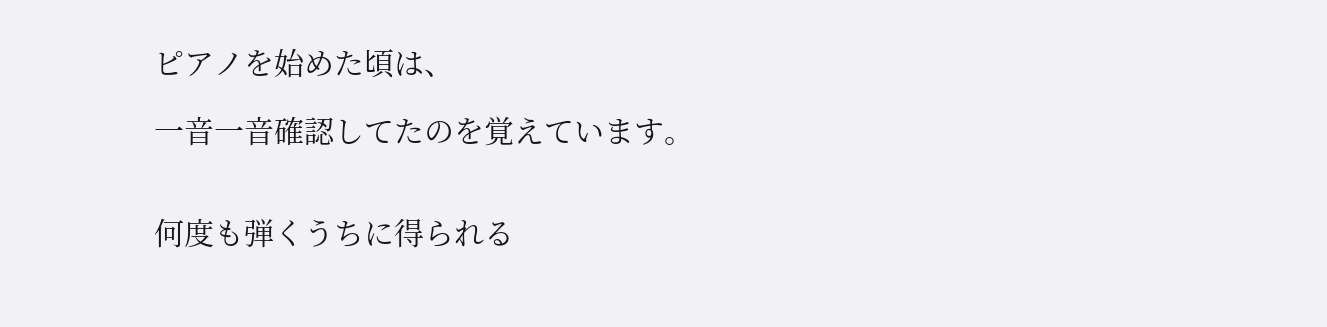ピアノを始めた頃は、

一音一音確認してたのを覚えています。


何度も弾くうちに得られる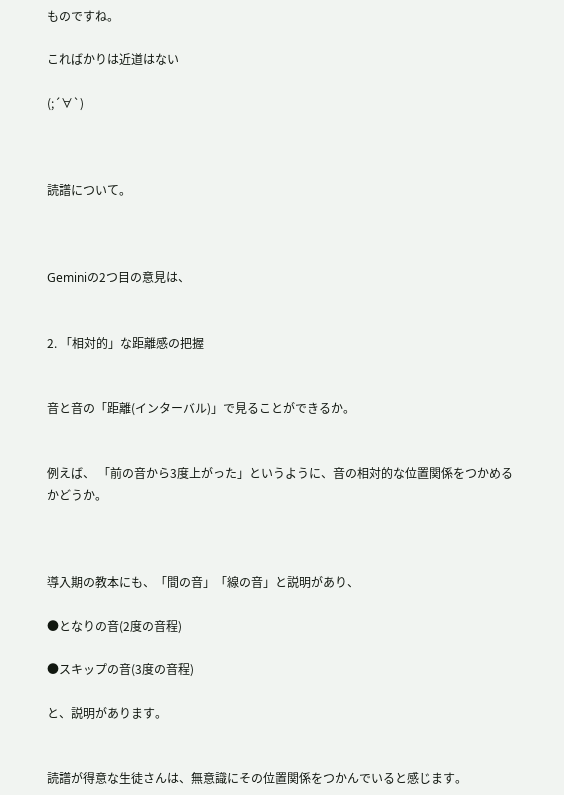ものですね。

こればかりは近道はない

(;´∀`)



読譜について。



Geminiの2つ目の意見は、


2. 「相対的」な距離感の把握


音と音の「距離(インターバル)」で見ることができるか。


例えば、 「前の音から3度上がった」というように、音の相対的な位置関係をつかめるかどうか。



導入期の教本にも、「間の音」「線の音」と説明があり、

●となりの音(2度の音程)

●スキップの音(3度の音程)

と、説明があります。


読譜が得意な生徒さんは、無意識にその位置関係をつかんでいると感じます。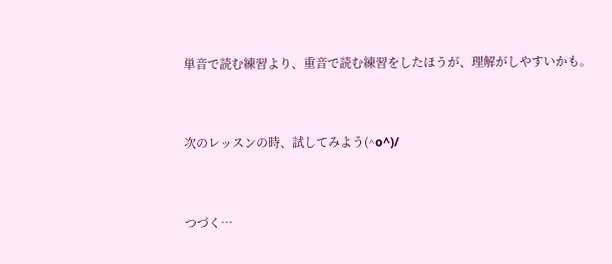単音で読む練習より、重音で読む練習をしたほうが、理解がしやすいかも。


次のレッスンの時、試してみよう(^o^)/


つづく…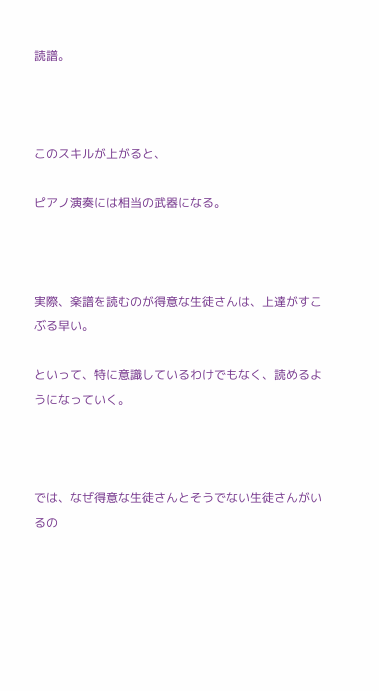読譜。



このスキルが上がると、

ピアノ演奏には相当の武器になる。



実際、楽譜を読むのが得意な生徒さんは、上達がすこぶる早い。

といって、特に意識しているわけでもなく、読めるようになっていく。



では、なぜ得意な生徒さんとそうでない生徒さんがいるの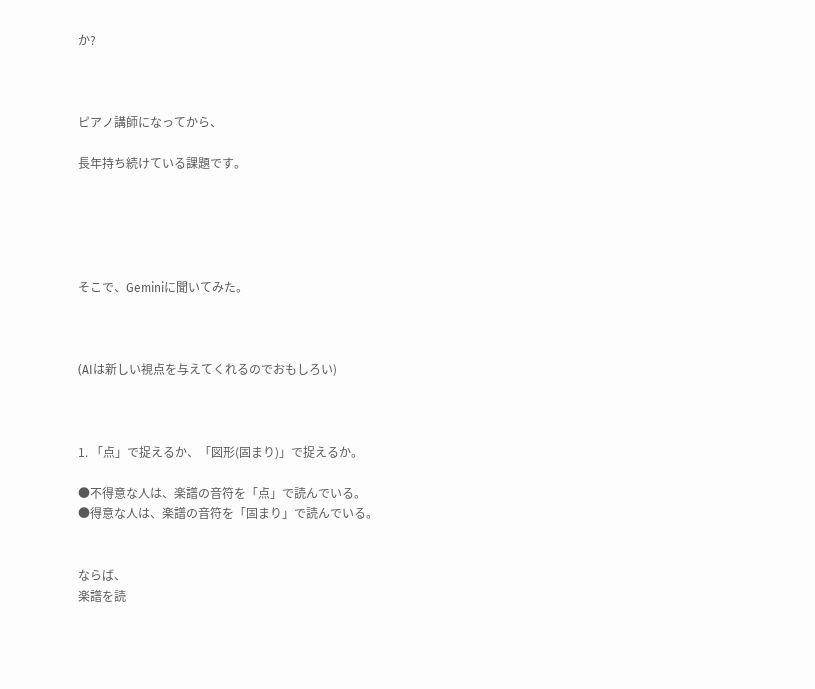か?



ピアノ講師になってから、

長年持ち続けている課題です。





そこで、Geminiに聞いてみた。



(AIは新しい視点を与えてくれるのでおもしろい)



1. 「点」で捉えるか、「図形(固まり)」で捉えるか。

●不得意な人は、楽譜の音符を「点」で読んでいる。
●得意な人は、楽譜の音符を「固まり」で読んでいる。


ならば、
楽譜を読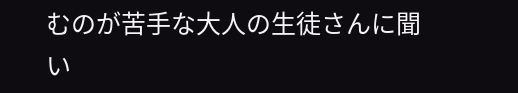むのが苦手な大人の生徒さんに聞い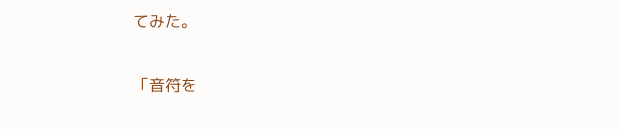てみた。

「音符を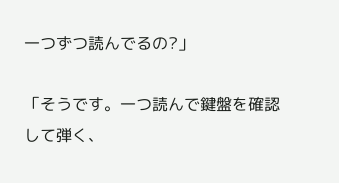一つずつ読んでるの?」

「そうです。一つ読んで鍵盤を確認して弾く、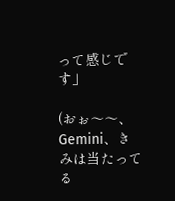って感じです」

(おぉ〜〜、Gemini、きみは当たってる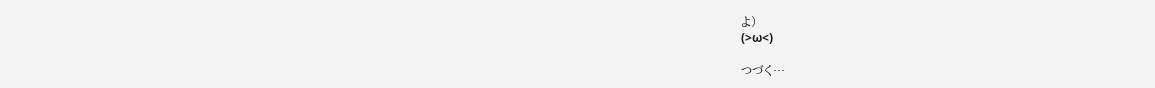よ)
(>ω<)

つづく…